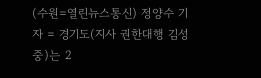(수원=열린뉴스통신) 정양수 기자 = 경기도(지사 권한대행 김성중)는 2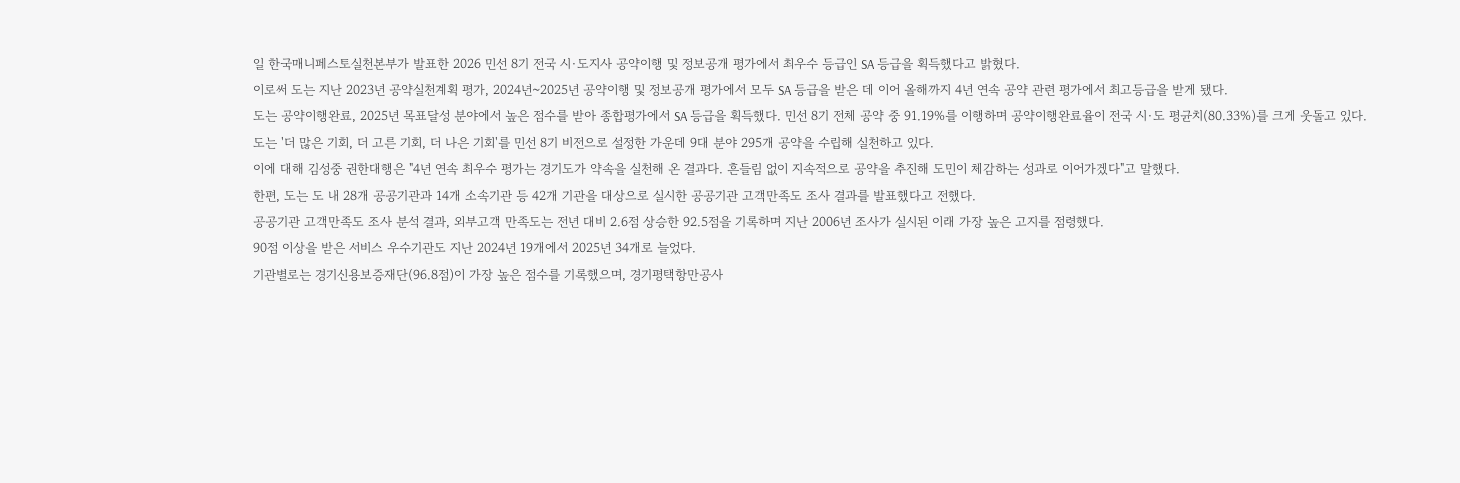일 한국매니페스토실천본부가 발표한 2026 민선 8기 전국 시·도지사 공약이행 및 정보공개 평가에서 최우수 등급인 SA 등급을 획득했다고 밝혔다.
이로써 도는 지난 2023년 공약실천계획 평가, 2024년~2025년 공약이행 및 정보공개 평가에서 모두 SA 등급을 받은 데 이어 올해까지 4년 연속 공약 관련 평가에서 최고등급을 받게 됐다.
도는 공약이행완료, 2025년 목표달성 분야에서 높은 점수를 받아 종합평가에서 SA 등급을 획득했다. 민선 8기 전체 공약 중 91.19%를 이행하며 공약이행완료율이 전국 시·도 평균치(80.33%)를 크게 웃돌고 있다.
도는 '더 많은 기회, 더 고른 기회, 더 나은 기회'를 민선 8기 비전으로 설정한 가운데 9대 분야 295개 공약을 수립해 실천하고 있다.
이에 대해 김성중 권한대행은 "4년 연속 최우수 평가는 경기도가 약속을 실천해 온 결과다. 흔들림 없이 지속적으로 공약을 추진해 도민이 체감하는 성과로 이어가겠다"고 말했다.
한편, 도는 도 내 28개 공공기관과 14개 소속기관 등 42개 기관을 대상으로 실시한 공공기관 고객만족도 조사 결과를 발표했다고 전했다.
공공기관 고객만족도 조사 분석 결과, 외부고객 만족도는 전년 대비 2.6점 상승한 92.5점을 기록하며 지난 2006년 조사가 실시된 이래 가장 높은 고지를 점령했다.
90점 이상을 받은 서비스 우수기관도 지난 2024년 19개에서 2025년 34개로 늘었다.
기관별로는 경기신용보증재단(96.8점)이 가장 높은 점수를 기록했으며, 경기평택항만공사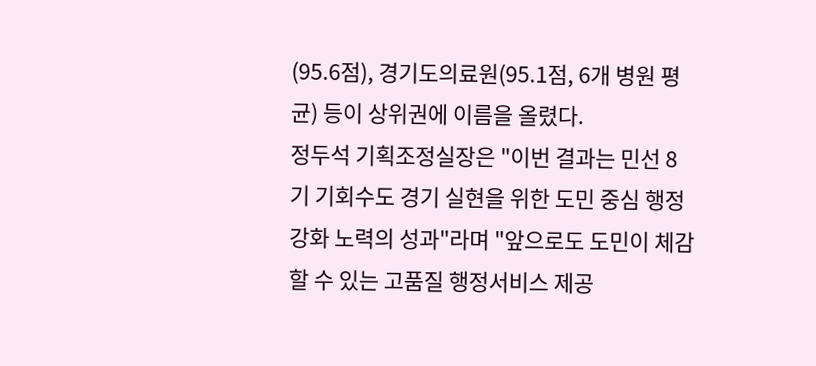(95.6점), 경기도의료원(95.1점, 6개 병원 평균) 등이 상위권에 이름을 올렸다.
정두석 기획조정실장은 "이번 결과는 민선 8기 기회수도 경기 실현을 위한 도민 중심 행정 강화 노력의 성과"라며 "앞으로도 도민이 체감할 수 있는 고품질 행정서비스 제공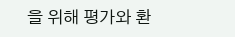을 위해 평가와 환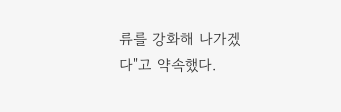류를 강화해 나가겠다"고 약속했다.